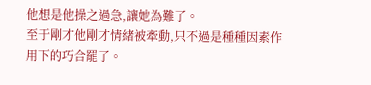他想是他操之過急,讓她為難了。
至于剛才他剛才情緒被牽動,只不過是種種因素作用下的巧合罷了。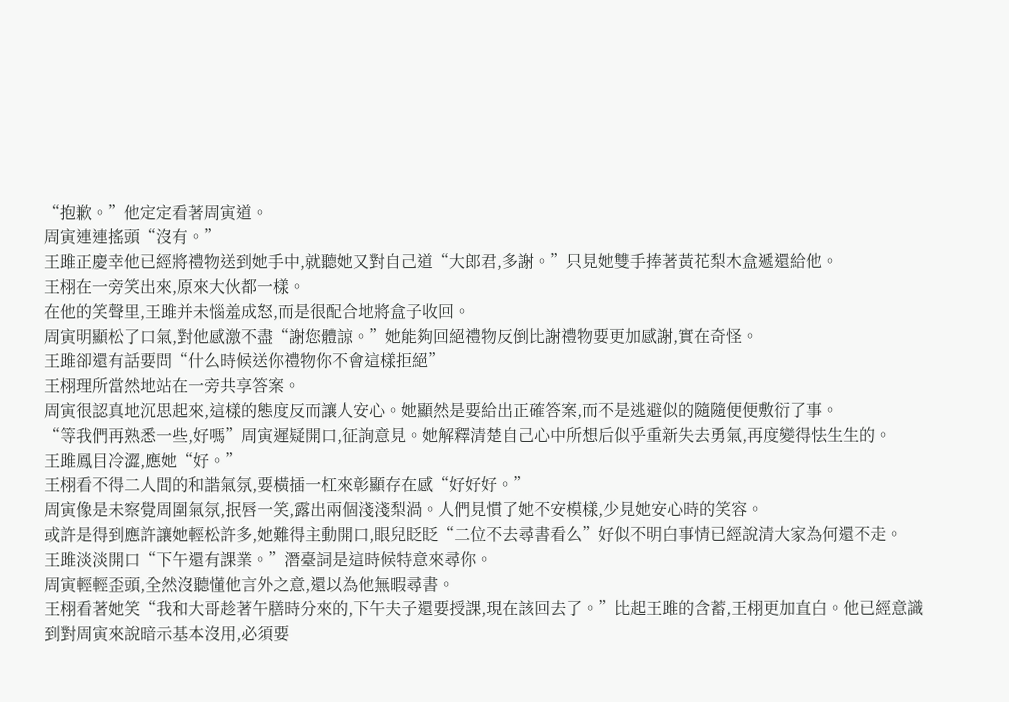“抱歉。”他定定看著周寅道。
周寅連連搖頭“沒有。”
王雎正慶幸他已經將禮物送到她手中,就聽她又對自己道“大郎君,多謝。”只見她雙手捧著黃花梨木盒遞還給他。
王栩在一旁笑出來,原來大伙都一樣。
在他的笑聲里,王雎并未惱羞成怒,而是很配合地將盒子收回。
周寅明顯松了口氣,對他感激不盡“謝您體諒。”她能夠回絕禮物反倒比謝禮物要更加感謝,實在奇怪。
王雎卻還有話要問“什么時候送你禮物你不會這樣拒絕”
王栩理所當然地站在一旁共享答案。
周寅很認真地沉思起來,這樣的態度反而讓人安心。她顯然是要給出正確答案,而不是逃避似的隨隨便便敷衍了事。
“等我們再熟悉一些,好嗎”周寅遲疑開口,征詢意見。她解釋清楚自己心中所想后似乎重新失去勇氣,再度變得怯生生的。
王雎鳳目冷澀,應她“好。”
王栩看不得二人間的和諧氣氛,要橫插一杠來彰顯存在感“好好好。”
周寅像是未察覺周圍氣氛,抿唇一笑,露出兩個淺淺梨渦。人們見慣了她不安模樣,少見她安心時的笑容。
或許是得到應許讓她輕松許多,她難得主動開口,眼兒眨眨“二位不去尋書看么”好似不明白事情已經說清大家為何還不走。
王雎淡淡開口“下午還有課業。”潛臺詞是這時候特意來尋你。
周寅輕輕歪頭,全然沒聽懂他言外之意,還以為他無暇尋書。
王栩看著她笑“我和大哥趁著午膳時分來的,下午夫子還要授課,現在該回去了。”比起王雎的含蓄,王栩更加直白。他已經意識到對周寅來說暗示基本沒用,必須要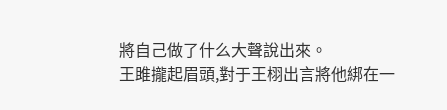將自己做了什么大聲說出來。
王雎攏起眉頭,對于王栩出言將他綁在一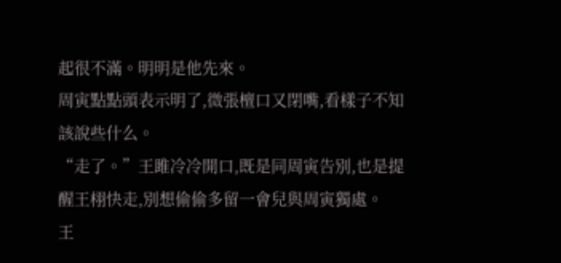起很不滿。明明是他先來。
周寅點點頭表示明了,微張檀口又閉嘴,看樣子不知該說些什么。
“走了。”王雎冷冷開口,既是同周寅告別,也是提醒王栩快走,別想偷偷多留一會兒與周寅獨處。
王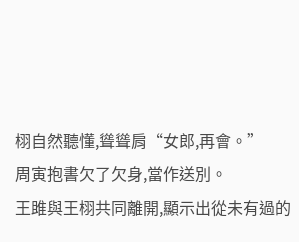栩自然聽懂,聳聳肩“女郎,再會。”
周寅抱書欠了欠身,當作送別。
王雎與王栩共同離開,顯示出從未有過的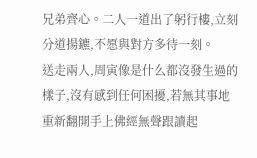兄弟齊心。二人一道出了躬行樓,立刻分道揚鑣,不愿與對方多待一刻。
送走兩人,周寅像是什么都沒發生過的樣子,沒有感到任何困擾,若無其事地重新翻開手上佛經無聲跟讀起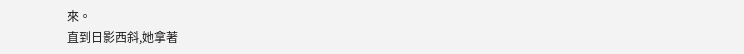來。
直到日影西斜,她拿著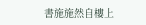書施施然自樓上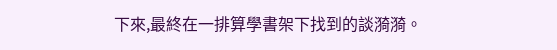下來,最終在一排算學書架下找到的談漪漪。